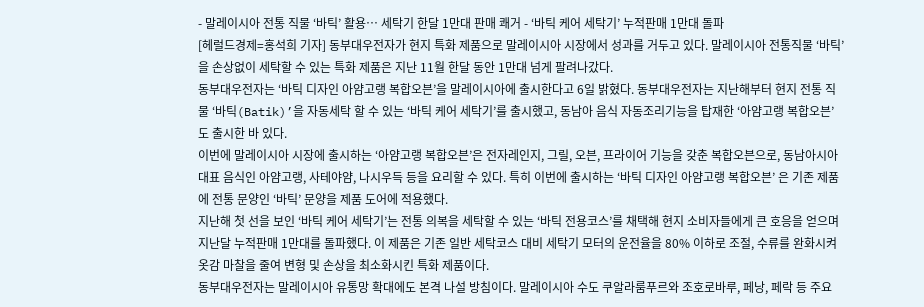- 말레이시아 전통 직물 ‘바틱’ 활용… 세탁기 한달 1만대 판매 쾌거 - ‘바틱 케어 세탁기’ 누적판매 1만대 돌파
[헤럴드경제=홍석희 기자] 동부대우전자가 현지 특화 제품으로 말레이시아 시장에서 성과를 거두고 있다. 말레이시아 전통직물 ‘바틱’을 손상없이 세탁할 수 있는 특화 제품은 지난 11월 한달 동안 1만대 넘게 팔려나갔다.
동부대우전자는 ‘바틱 디자인 아얌고랭 복합오븐’을 말레이시아에 출시한다고 6일 밝혔다. 동부대우전자는 지난해부터 현지 전통 직물 ‘바틱(Batik)’을 자동세탁 할 수 있는 ‘바틱 케어 세탁기’를 출시했고, 동남아 음식 자동조리기능을 탑재한 ‘아얌고랭 복합오븐’도 출시한 바 있다.
이번에 말레이시아 시장에 출시하는 ‘아얌고랭 복합오븐’은 전자레인지, 그릴, 오븐, 프라이어 기능을 갖춘 복합오븐으로, 동남아시아 대표 음식인 아얌고랭, 사테야얌, 나시우득 등을 요리할 수 있다. 특히 이번에 출시하는 ‘바틱 디자인 아얌고랭 복합오븐’ 은 기존 제품에 전통 문양인 ‘바틱’ 문양을 제품 도어에 적용했다.
지난해 첫 선을 보인 ‘바틱 케어 세탁기’는 전통 의복을 세탁할 수 있는 ‘바틱 전용코스’를 채택해 현지 소비자들에게 큰 호응을 얻으며 지난달 누적판매 1만대를 돌파했다. 이 제품은 기존 일반 세탁코스 대비 세탁기 모터의 운전율을 80% 이하로 조절, 수류를 완화시켜 옷감 마찰을 줄여 변형 및 손상을 최소화시킨 특화 제품이다.
동부대우전자는 말레이시아 유통망 확대에도 본격 나설 방침이다. 말레이시아 수도 쿠알라룸푸르와 조호로바루, 페낭, 페락 등 주요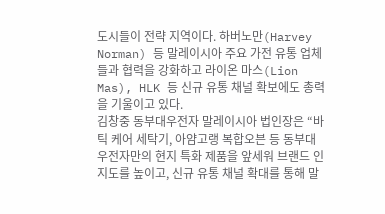도시들이 전략 지역이다. 하버노만(Harvey Norman) 등 말레이시아 주요 가전 유통 업체들과 협력을 강화하고 라이온 마스(Lion Mas), HLK 등 신규 유통 채널 확보에도 총력을 기울이고 있다.
김창중 동부대우전자 말레이시아 법인장은 “바틱 케어 세탁기, 아얌고랭 복합오븐 등 동부대우전자만의 현지 특화 제품을 앞세워 브랜드 인지도를 높이고, 신규 유통 채널 확대를 통해 말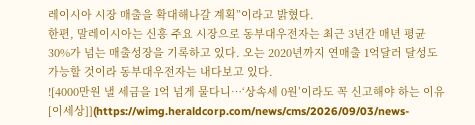레이시아 시장 매출을 확대해나갈 계획”이라고 밝혔다.
한편, 말레이시아는 신흥 주요 시장으로 동부대우전자는 최근 3년간 매년 평균 30%가 넘는 매출성장을 기록하고 있다. 오는 2020년까지 연매출 1억달러 달성도 가능할 것이라 동부대우전자는 내다보고 있다.
![4000만원 낼 세금을 1억 넘게 물다니…‘상속세 0원’이라도 꼭 신고해야 하는 이유 [이세상]](https://wimg.heraldcorp.com/news/cms/2026/09/03/news-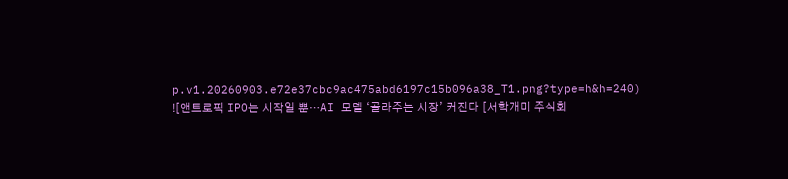p.v1.20260903.e72e37cbc9ac475abd6197c15b096a38_T1.png?type=h&h=240)
![앤트로픽 IPO는 시작일 뿐…AI 모델 ‘골라주는 시장’ 커진다 [서학개미 주식회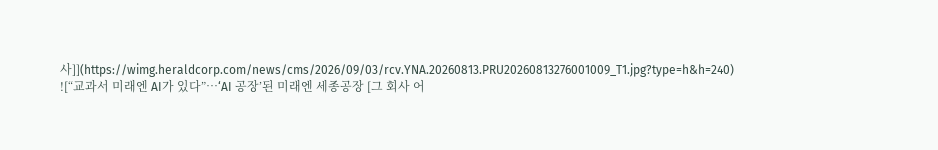사]](https://wimg.heraldcorp.com/news/cms/2026/09/03/rcv.YNA.20260813.PRU20260813276001009_T1.jpg?type=h&h=240)
![“교과서 미래엔 AI가 있다”…‘AI 공장’된 미래엔 세종공장 [그 회사 어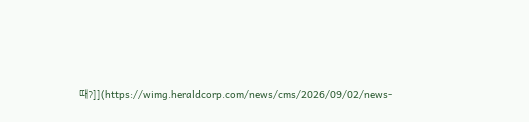때?]](https://wimg.heraldcorp.com/news/cms/2026/09/02/news-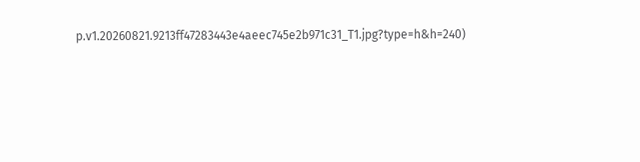p.v1.20260821.9213ff47283443e4aeec745e2b971c31_T1.jpg?type=h&h=240)